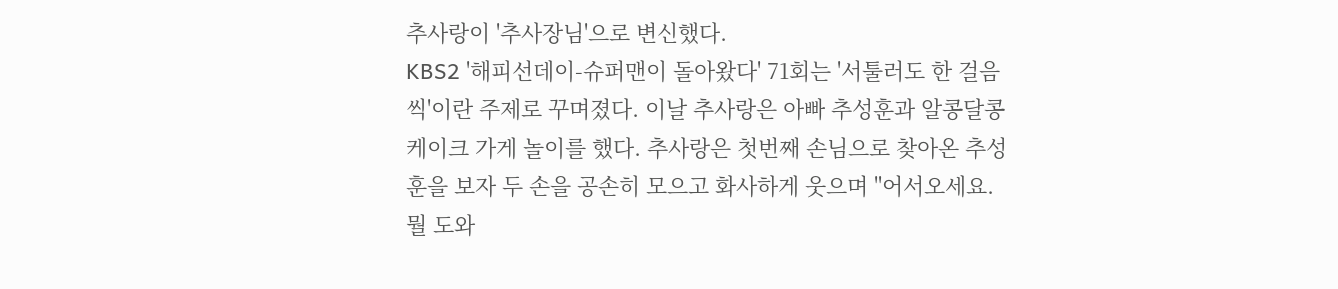추사랑이 '추사장님'으로 변신했다.
KBS2 '해피선데이-슈퍼맨이 돌아왔다' 71회는 '서툴러도 한 걸음씩'이란 주제로 꾸며졌다. 이날 추사랑은 아빠 추성훈과 알콩달콩 케이크 가게 놀이를 했다. 추사랑은 첫번째 손님으로 찾아온 추성훈을 보자 두 손을 공손히 모으고 화사하게 웃으며 "어서오세요. 뭘 도와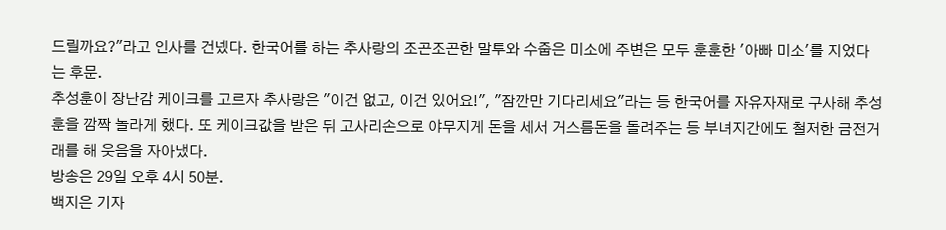드릴까요?"라고 인사를 건넸다. 한국어를 하는 추사랑의 조곤조곤한 말투와 수줍은 미소에 주변은 모두 훈훈한 '아빠 미소'를 지었다는 후문.
추성훈이 장난감 케이크를 고르자 추사랑은 "이건 없고, 이건 있어요!", "잠깐만 기다리세요"라는 등 한국어를 자유자재로 구사해 추성훈을 깜짝 놀라게 했다. 또 케이크값을 받은 뒤 고사리손으로 야무지게 돈을 세서 거스름돈을 돌려주는 등 부녀지간에도 철저한 금전거래를 해 웃음을 자아냈다.
방송은 29일 오후 4시 50분.
백지은 기자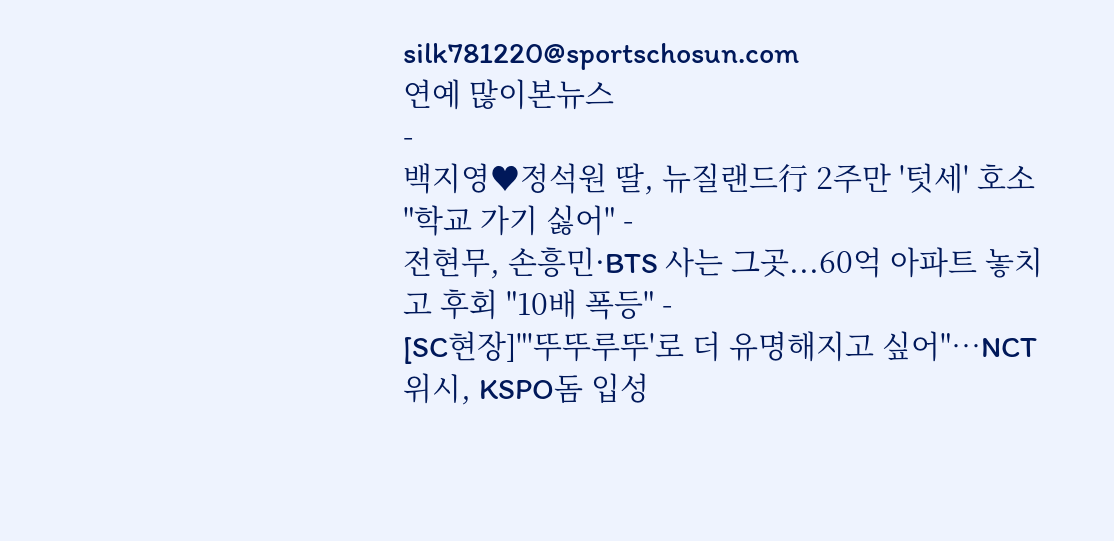silk781220@sportschosun.com
연예 많이본뉴스
-
백지영♥정석원 딸, 뉴질랜드行 2주만 '텃세' 호소 "학교 가기 싫어" -
전현무, 손흥민·BTS 사는 그곳...60억 아파트 놓치고 후회 "10배 폭등" -
[SC현장]"'뚜뚜루뚜'로 더 유명해지고 싶어"…NCT 위시, KSPO돔 입성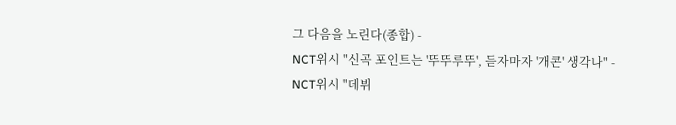그 다음을 노린다(종합) -
NCT위시 "신곡 포인트는 '뚜뚜루뚜', 듣자마자 '개콘' 생각나" -
NCT위시 "데뷔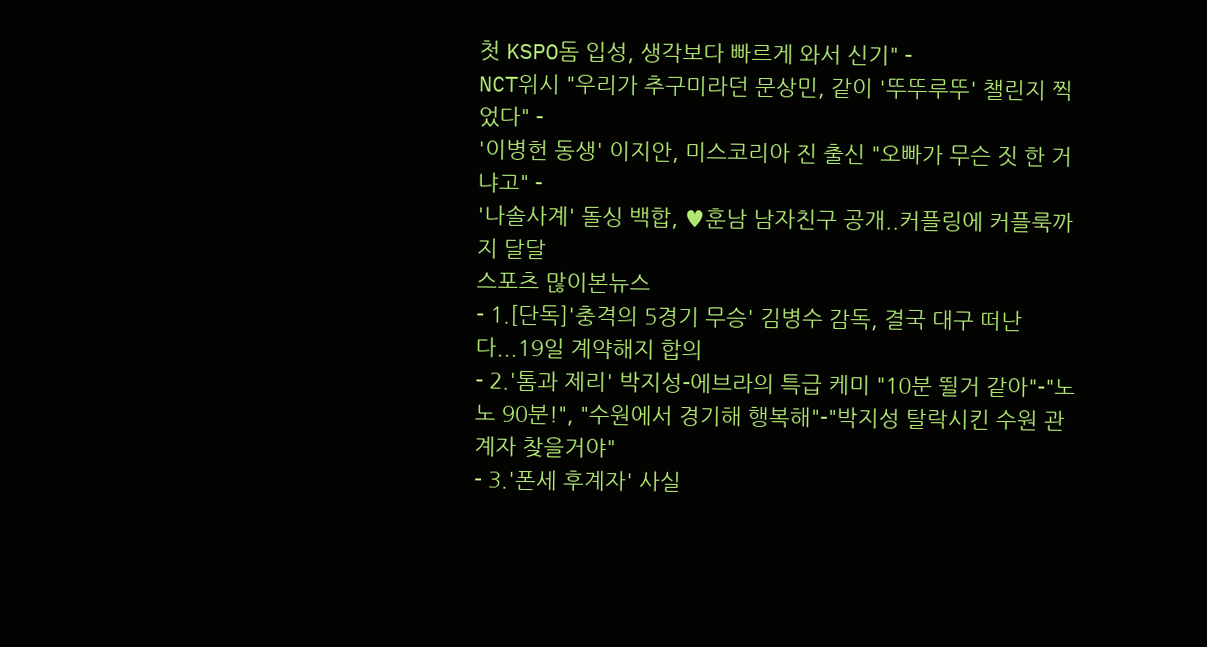첫 KSPO돔 입성, 생각보다 빠르게 와서 신기" -
NCT위시 "우리가 추구미라던 문상민, 같이 '뚜뚜루뚜' 챌린지 찍었다" -
'이병헌 동생' 이지안, 미스코리아 진 출신 "오빠가 무슨 짓 한 거냐고" -
'나솔사계' 돌싱 백합, ♥훈남 남자친구 공개..커플링에 커플룩까지 달달
스포츠 많이본뉴스
- 1.[단독]'충격의 5경기 무승' 김병수 감독, 결국 대구 떠난다...19일 계약해지 합의
- 2.'톰과 제리' 박지성-에브라의 특급 케미 "10분 뛸거 같아"-"노노 90분!", "수원에서 경기해 행복해"-"박지성 탈락시킨 수원 관계자 찾을거야"
- 3.'폰세 후계자' 사실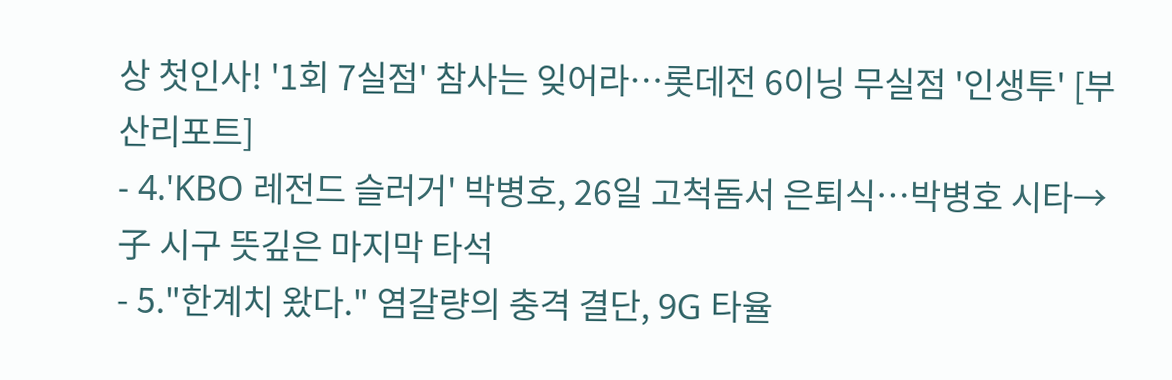상 첫인사! '1회 7실점' 참사는 잊어라…롯데전 6이닝 무실점 '인생투' [부산리포트]
- 4.'KBO 레전드 슬러거' 박병호, 26일 고척돔서 은퇴식…박병호 시타→子 시구 뜻깊은 마지막 타석
- 5."한계치 왔다." 염갈량의 충격 결단, 9G 타율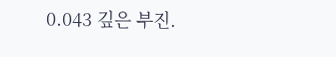0.043 깊은 부진.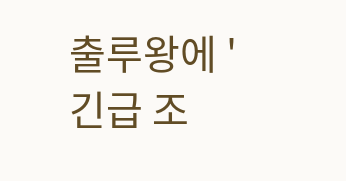출루왕에 '긴급 조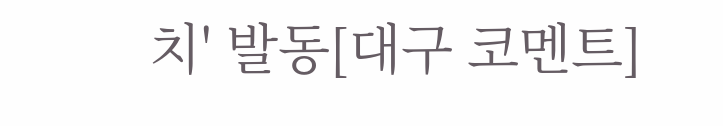치' 발동[대구 코멘트]